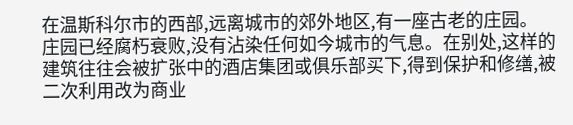在温斯科尔市的西部,远离城市的郊外地区,有一座古老的庄园。
庄园已经腐朽衰败,没有沾染任何如今城市的气息。在别处,这样的建筑往往会被扩张中的酒店集团或俱乐部买下,得到保护和修缮,被二次利用改为商业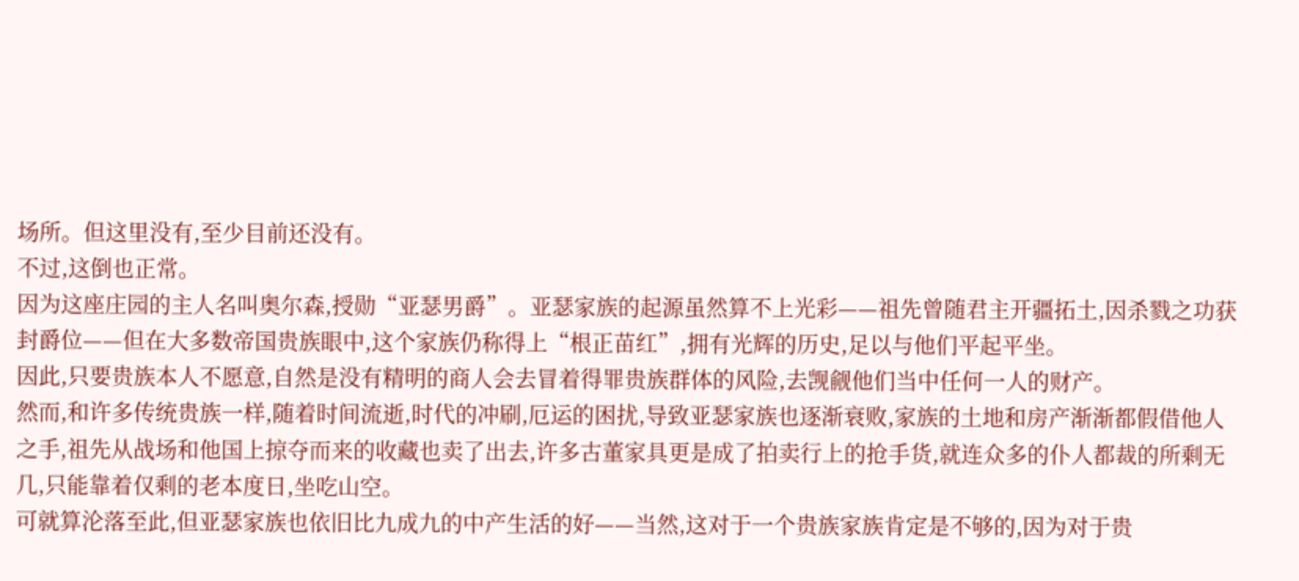场所。但这里没有,至少目前还没有。
不过,这倒也正常。
因为这座庄园的主人名叫奥尔森,授勋“亚瑟男爵”。亚瑟家族的起源虽然算不上光彩——祖先曾随君主开疆拓土,因杀戮之功获封爵位——但在大多数帝国贵族眼中,这个家族仍称得上“根正苗红”,拥有光辉的历史,足以与他们平起平坐。
因此,只要贵族本人不愿意,自然是没有精明的商人会去冒着得罪贵族群体的风险,去觊觎他们当中任何一人的财产。
然而,和许多传统贵族一样,随着时间流逝,时代的冲刷,厄运的困扰,导致亚瑟家族也逐渐衰败,家族的土地和房产渐渐都假借他人之手,祖先从战场和他国上掠夺而来的收藏也卖了出去,许多古董家具更是成了拍卖行上的抢手货,就连众多的仆人都裁的所剩无几,只能靠着仅剩的老本度日,坐吃山空。
可就算沦落至此,但亚瑟家族也依旧比九成九的中产生活的好——当然,这对于一个贵族家族肯定是不够的,因为对于贵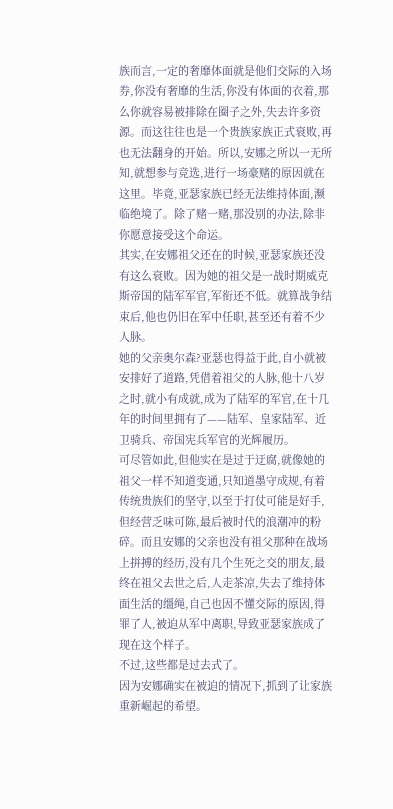族而言,一定的奢靡体面就是他们交际的入场券,你没有奢靡的生活,你没有体面的衣着,那么你就容易被排除在圈子之外,失去许多资源。而这往往也是一个贵族家族正式衰败,再也无法翻身的开始。所以,安娜之所以一无所知,就想参与竞选,进行一场豪赌的原因就在这里。毕竟,亚瑟家族已经无法维持体面,濒临绝境了。除了赌一赌,那没别的办法,除非你愿意接受这个命运。
其实,在安娜祖父还在的时候,亚瑟家族还没有这么衰败。因为她的祖父是一战时期威克斯帝国的陆军军官,军衔还不低。就算战争结束后,他也仍旧在军中任职,甚至还有着不少人脉。
她的父亲奥尔森?亚瑟也得益于此,自小就被安排好了道路,凭借着祖父的人脉,他十八岁之时,就小有成就,成为了陆军的军官,在十几年的时间里拥有了——陆军、皇家陆军、近卫骑兵、帝国宪兵军官的光辉履历。
可尽管如此,但他实在是过于迂腐,就像她的祖父一样不知道变通,只知道墨守成规,有着传统贵族们的坚守,以至于打仗可能是好手,但经营乏味可陈,最后被时代的浪潮冲的粉碎。而且安娜的父亲也没有祖父那种在战场上拼搏的经历,没有几个生死之交的朋友,最终在祖父去世之后,人走茶凉,失去了维持体面生活的缰绳,自己也因不懂交际的原因,得罪了人,被迫从军中离职,导致亚瑟家族成了现在这个样子。
不过,这些都是过去式了。
因为安娜确实在被迫的情况下,抓到了让家族重新崛起的希望。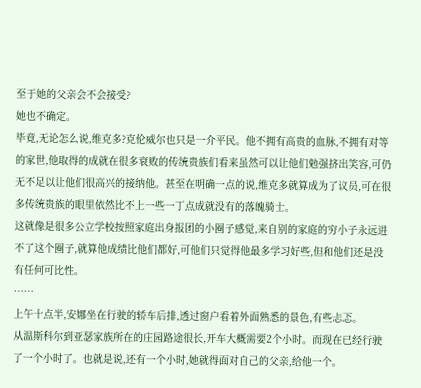至于她的父亲会不会接受?
她也不确定。
毕竟,无论怎么说,维克多?克伦威尔也只是一介平民。他不拥有高贵的血脉,不拥有对等的家世,他取得的成就在很多衰败的传统贵族们看来虽然可以让他们勉强挤出笑容,可仍无不足以让他们很高兴的接纳他。甚至在明确一点的说,维克多就算成为了议员,可在很多传统贵族的眼里依然比不上一些一丁点成就没有的落魄骑士。
这就像是很多公立学校按照家庭出身报团的小圈子感觉,来自别的家庭的穷小子永远进不了这个圈子,就算他成绩比他们都好,可他们只觉得他最多学习好些,但和他们还是没有任何可比性。
……
上午十点半,安娜坐在行驶的轿车后排,透过窗户看着外面熟悉的景色,有些忐忑。
从温斯科尔到亚瑟家族所在的庄园路途很长,开车大概需要2个小时。而现在已经行驶了一个小时了。也就是说,还有一个小时,她就得面对自己的父亲,给他一个。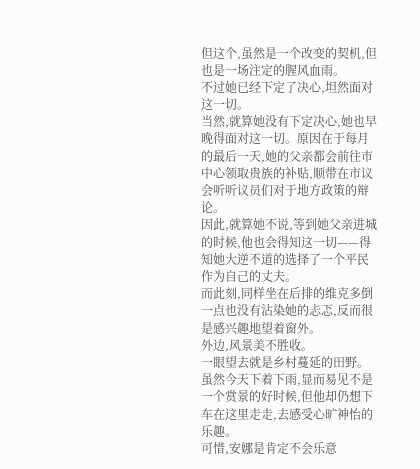但这个,虽然是一个改变的契机,但也是一场注定的腥风血雨。
不过她已经下定了决心,坦然面对这一切。
当然,就算她没有下定决心,她也早晚得面对这一切。原因在于每月的最后一天,她的父亲都会前往市中心领取贵族的补贴,顺带在市议会听听议员们对于地方政策的辩论。
因此,就算她不说,等到她父亲进城的时候,他也会得知这一切——得知她大逆不道的选择了一个平民作为自己的丈夫。
而此刻,同样坐在后排的维克多倒一点也没有沾染她的忐忑,反而很是感兴趣地望着窗外。
外边,风景美不胜收。
一眼望去就是乡村蔓延的田野。
虽然今天下着下雨,显而易见不是一个赏景的好时候,但他却仍想下车在这里走走,去感受心旷神怡的乐趣。
可惜,安娜是肯定不会乐意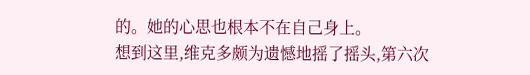的。她的心思也根本不在自己身上。
想到这里,维克多颇为遗憾地摇了摇头,第六次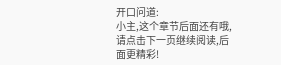开口问道:
小主,这个章节后面还有哦,请点击下一页继续阅读,后面更精彩!